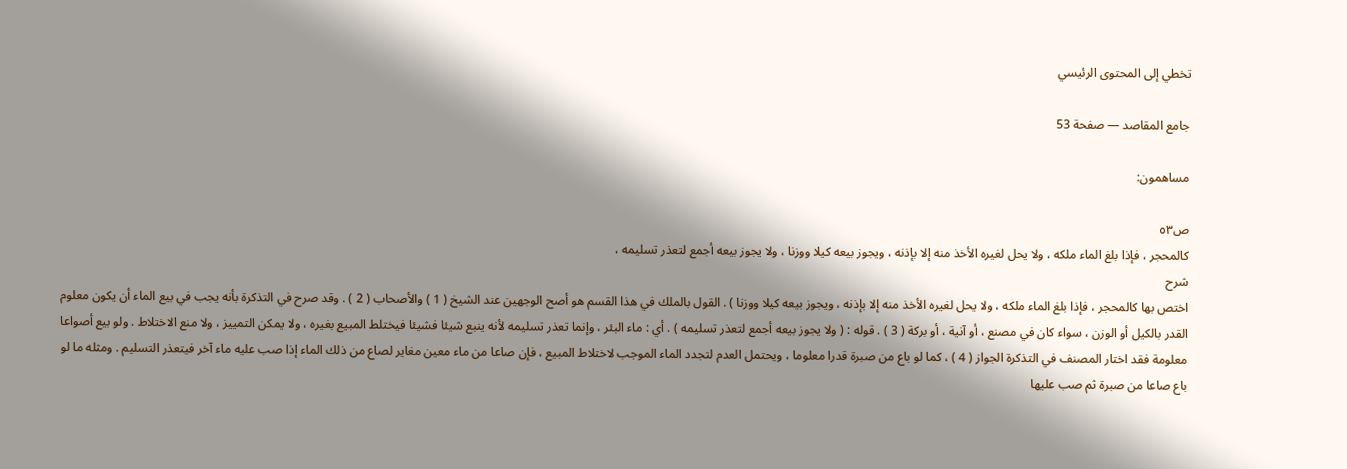تخطي إلى المحتوى الرئيسي

جامع المقاصد — صفحة 53

مساهمون:

ص٥٣
كالمحجر ، فإذا بلغ الماء ملكه ، ولا يحل لغيره الأخذ منه إلا بإذنه ، ويجوز بيعه كيلا ووزنا ، ولا يجوز بيعه أجمع لتعذر تسليمه ،
شرح
اختص بها كالمحجر ، فإذا بلغ الماء ملكه ، ولا يحل لغيره الأخذ منه إلا بإذنه ، ويجوز بيعه كيلا ووزنا ) . القول بالملك في هذا القسم هو أصح الوجهين عند الشيخ ( 1 ) والأصحاب ( 2 ) . وقد صرح في التذكرة بأنه يجب في بيع الماء أن يكون معلوم القدر بالكيل أو الوزن ، سواء كان في مصنع ، أو آنية ، أو بركة ( 3 ) . قوله : ( ولا يجوز بيعه أجمع لتعذر تسليمه ) . أي : ماء البئر ، وإنما تعذر تسليمه لأنه ينبع شيئا فشيئا فيختلط المبيع بغيره ، ولا يمكن التمييز ، ولا منع الاختلاط . ولو بيع أصواعا معلومة فقد اختار المصنف في التذكرة الجواز ( 4 ) ، كما لو باع من صبرة قدرا معلوما ، ويحتمل العدم لتجدد الماء الموجب لاختلاط المبيع ، فإن صاعا من ماء معين مغاير لصاع من ذلك الماء إذا صب عليه ماء آخر فيتعذر التسليم . ومثله ما لو باع صاعا من صبرة ثم صب عليها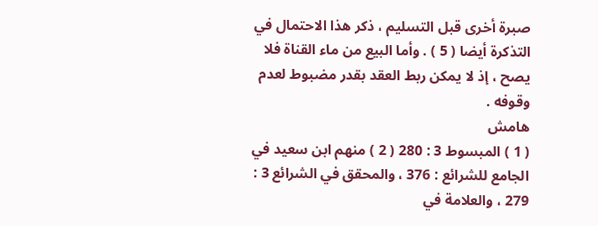صبرة أخرى قبل التسليم ، ذكر هذا الاحتمال في التذكرة أيضا ( 5 ) . وأما البيع من ماء القناة فلا يصح ، إذ لا يمكن ربط العقد بقدر مضبوط لعدم وقوفه .
هامش
( 1 ) المبسوط 3 : 280 ( 2 ) منهم ابن سعيد في الجامع للشرائع : 376 ، والمحقق في الشرائع 3 : 279 ، والعلامة في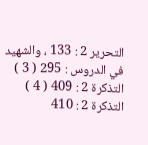التحرير 2 : 133 ، والشهيد في الدروس : 295 ( 3 ) التذكرة 2 : 409 ( 4 ) التذكرة 2 : 410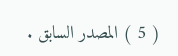( 5 ) المصدر السابق .